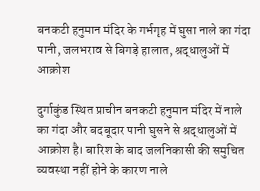बनकटी हनुमान मंदिर के गर्भगृह में घुसा नाले का गंदा पानी, जलभराव से बिगड़े हालात, श्रद्धालुओं में आक्रोश

दुर्गाकुंड स्थित प्राचीन बनकटी हनुमान मंदिर में नाले का गंदा और बदबूदार पानी घुसने से श्रद्धालुओं में आक्रोश है। बारिश के बाद जलनिकासी की समुचित व्यवस्था नहीं होने के कारण नाले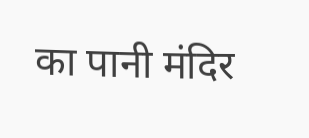का पानी मंदिर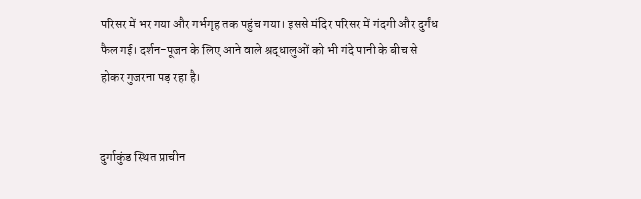परिसर में भर गया और गर्भगृह तक पहुंच गया। इससे मंदिर परिसर में गंदगी और दुर्गंध फैल गई। दर्शन-पूजन के लिए आने वाले श्रद्धालुओं को भी गंदे पानी के बीच से होकर गुजरना पड़ रहा है।


दुर्गाकुंड स्थित प्राचीन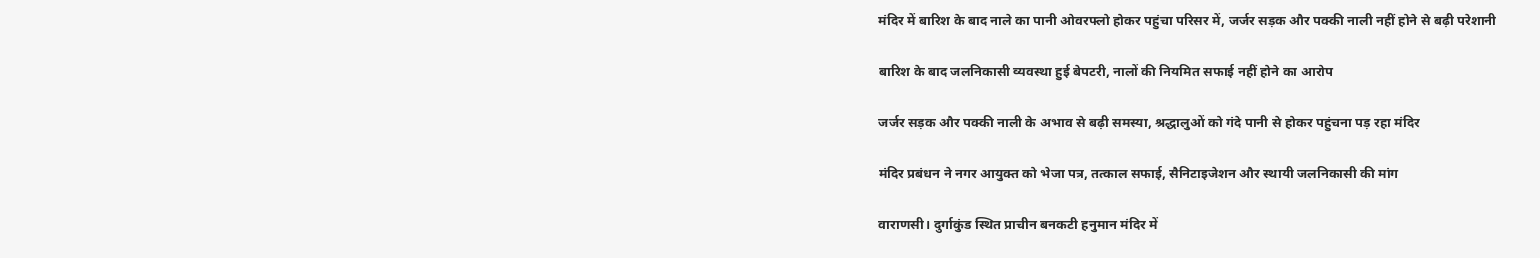मंदिर में बारिश के बाद नाले का पानी ओवरफ्लो होकर पहुंचा परिसर में, जर्जर सड़क और पक्की नाली नहीं होने से बढ़ी परेशानी

बारिश के बाद जलनिकासी व्यवस्था हुई बेपटरी, नालों की नियमित सफाई नहीं होने का आरोप

जर्जर सड़क और पक्की नाली के अभाव से बढ़ी समस्या, श्रद्धालुओं को गंदे पानी से होकर पहुंचना पड़ रहा मंदिर

मंदिर प्रबंधन ने नगर आयुक्त को भेजा पत्र, तत्काल सफाई, सैनिटाइजेशन और स्थायी जलनिकासी की मांग

वाराणसी। दुर्गाकुंड स्थित प्राचीन बनकटी हनुमान मंदिर में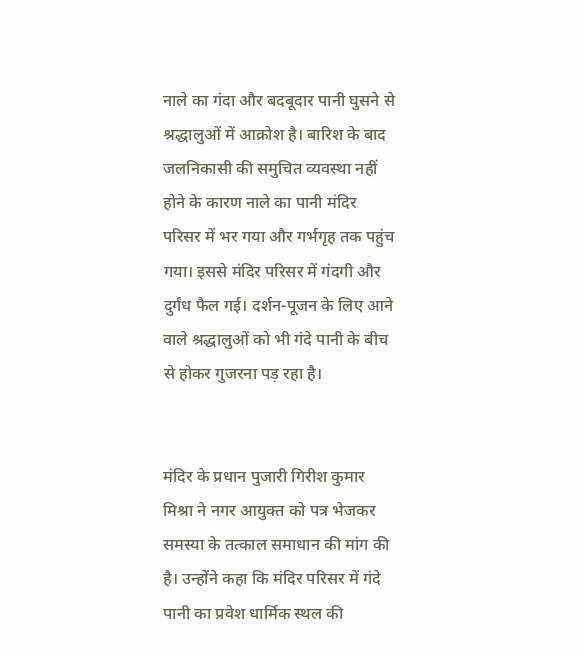नाले का गंदा और बदबूदार पानी घुसने से श्रद्धालुओं में आक्रोश है। बारिश के बाद जलनिकासी की समुचित व्यवस्था नहीं होने के कारण नाले का पानी मंदिर परिसर में भर गया और गर्भगृह तक पहुंच गया। इससे मंदिर परिसर में गंदगी और दुर्गंध फैल गई। दर्शन-पूजन के लिए आने वाले श्रद्धालुओं को भी गंदे पानी के बीच से होकर गुजरना पड़ रहा है।


मंदिर के प्रधान पुजारी गिरीश कुमार मिश्रा ने नगर आयुक्त को पत्र भेजकर समस्या के तत्काल समाधान की मांग की है। उन्होंने कहा कि मंदिर परिसर में गंदे पानी का प्रवेश धार्मिक स्थल की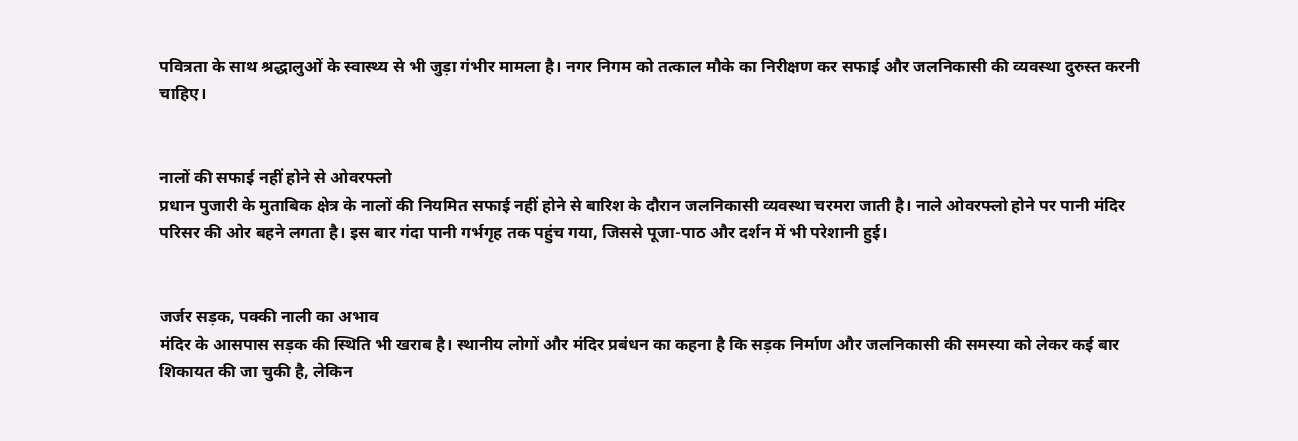पवित्रता के साथ श्रद्धालुओं के स्वास्थ्य से भी जुड़ा गंभीर मामला है। नगर निगम को तत्काल मौके का निरीक्षण कर सफाई और जलनिकासी की व्यवस्था दुरुस्त करनी चाहिए।


नालों की सफाई नहीं होने से ओवरफ्लो
प्रधान पुजारी के मुताबिक क्षेत्र के नालों की नियमित सफाई नहीं होने से बारिश के दौरान जलनिकासी व्यवस्था चरमरा जाती है। नाले ओवरफ्लो होने पर पानी मंदिर परिसर की ओर बहने लगता है। इस बार गंदा पानी गर्भगृह तक पहुंच गया, जिससे पूजा-पाठ और दर्शन में भी परेशानी हुई।


जर्जर सड़क, पक्की नाली का अभाव
मंदिर के आसपास सड़क की स्थिति भी खराब है। स्थानीय लोगों और मंदिर प्रबंधन का कहना है कि सड़क निर्माण और जलनिकासी की समस्या को लेकर कई बार शिकायत की जा चुकी है, लेकिन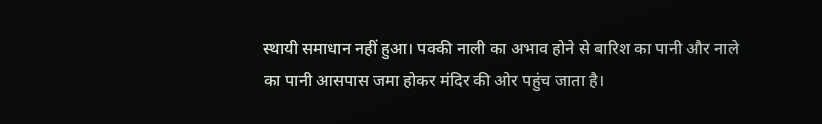स्थायी समाधान नहीं हुआ। पक्की नाली का अभाव होने से बारिश का पानी और नाले का पानी आसपास जमा होकर मंदिर की ओर पहुंच जाता है।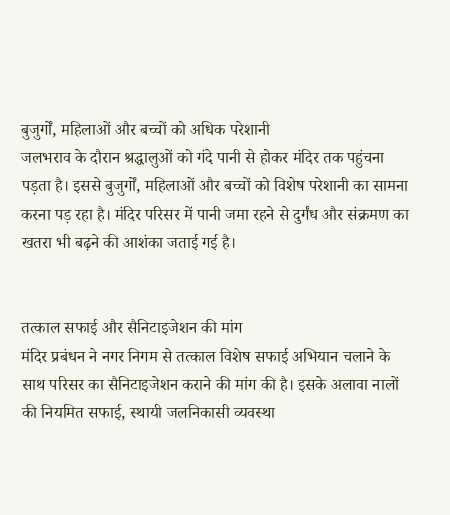बुजुर्गों, महिलाओं और बच्चों को अधिक परेशानी
जलभराव के दौरान श्रद्धालुओं को गंदे पानी से होकर मंदिर तक पहुंचना पड़ता है। इससे बुजुर्गों, महिलाओं और बच्चों को विशेष परेशानी का सामना करना पड़ रहा है। मंदिर परिसर में पानी जमा रहने से दुर्गंध और संक्रमण का खतरा भी बढ़ने की आशंका जताई गई है।


तत्काल सफाई और सैनिटाइजेशन की मांग
मंदिर प्रबंधन ने नगर निगम से तत्काल विशेष सफाई अभियान चलाने के साथ परिसर का सैनिटाइजेशन कराने की मांग की है। इसके अलावा नालों की नियमित सफाई, स्थायी जलनिकासी व्यवस्था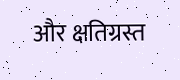और क्षतिग्रस्त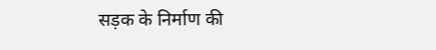सड़क के निर्माण की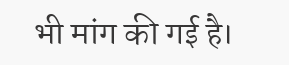भी मांग की गई है।